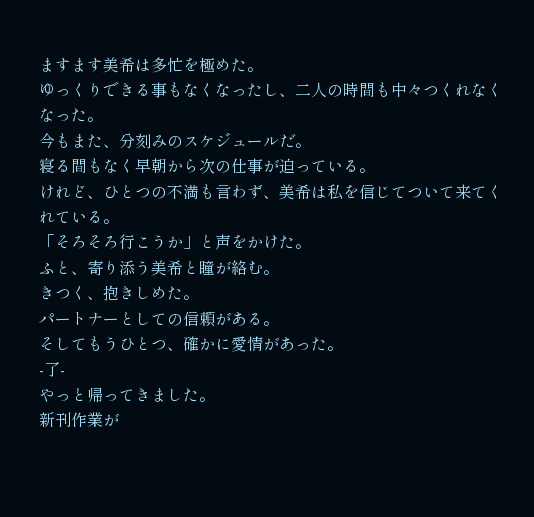ますます美希は多忙を極めた。
ゆっくりできる事もなくなったし、二人の時間も中々つくれなくなった。
今もまた、分刻みのスケジュールだ。
寝る間もなく早朝から次の仕事が迫っている。
けれど、ひとつの不満も言わず、美希は私を信じてついて来てくれている。
「そろそろ行こうか」と声をかけた。
ふと、寄り添う美希と瞳が絡む。
きつく、抱きしめた。
パートナーとしての信頼がある。
そしてもうひとつ、確かに愛情があった。
-了-
やっと帰ってきました。
新刊作業が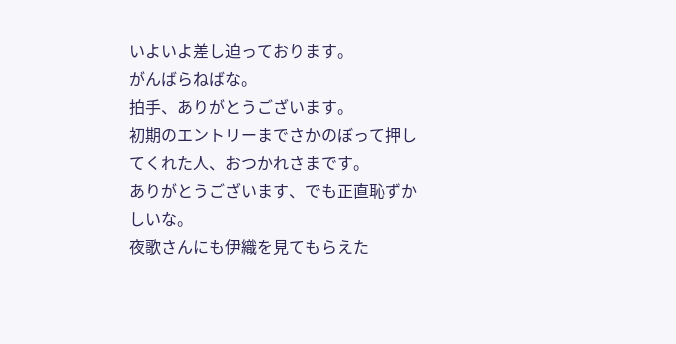いよいよ差し迫っております。
がんばらねばな。
拍手、ありがとうございます。
初期のエントリーまでさかのぼって押してくれた人、おつかれさまです。
ありがとうございます、でも正直恥ずかしいな。
夜歌さんにも伊織を見てもらえた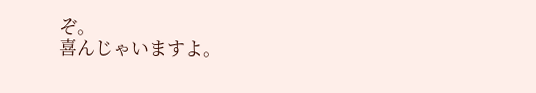ぞ。
喜んじゃいますよ。